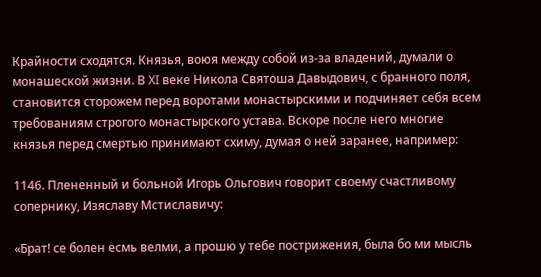Крайности сходятся. Князья, воюя между собой из-за владений, думали о монашеской жизни. В XI веке Никола Святоша Давыдович, с бранного поля, становится сторожем перед воротами монастырскими и подчиняет себя всем требованиям строгого монастырского устава. Вскоре после него многие князья перед смертью принимают схиму, думая о ней заранее, например:

1146. Плененный и больной Игорь Ольгович говорит своему счастливому сопернику, Изяславу Мстиславичу:

«Брат! се болен есмь велми, а прошю у тебе пострижения, была бо ми мысль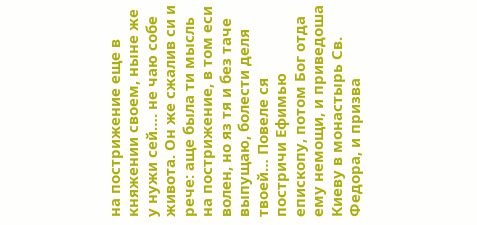на пострижение еще в княжении своем, ныне же у нужи сей…. не чаю собе живота. Он же сжалив си и рече: аще была ти мысль на пострижение, в том еси волен, но яз тя и без таче выпущаю, болести деля твоей… Повеле ся постричи Ефимью епископу, потом Бог отда ему немощи, и приведоша Киеву в монастырь Св. Федора, и призва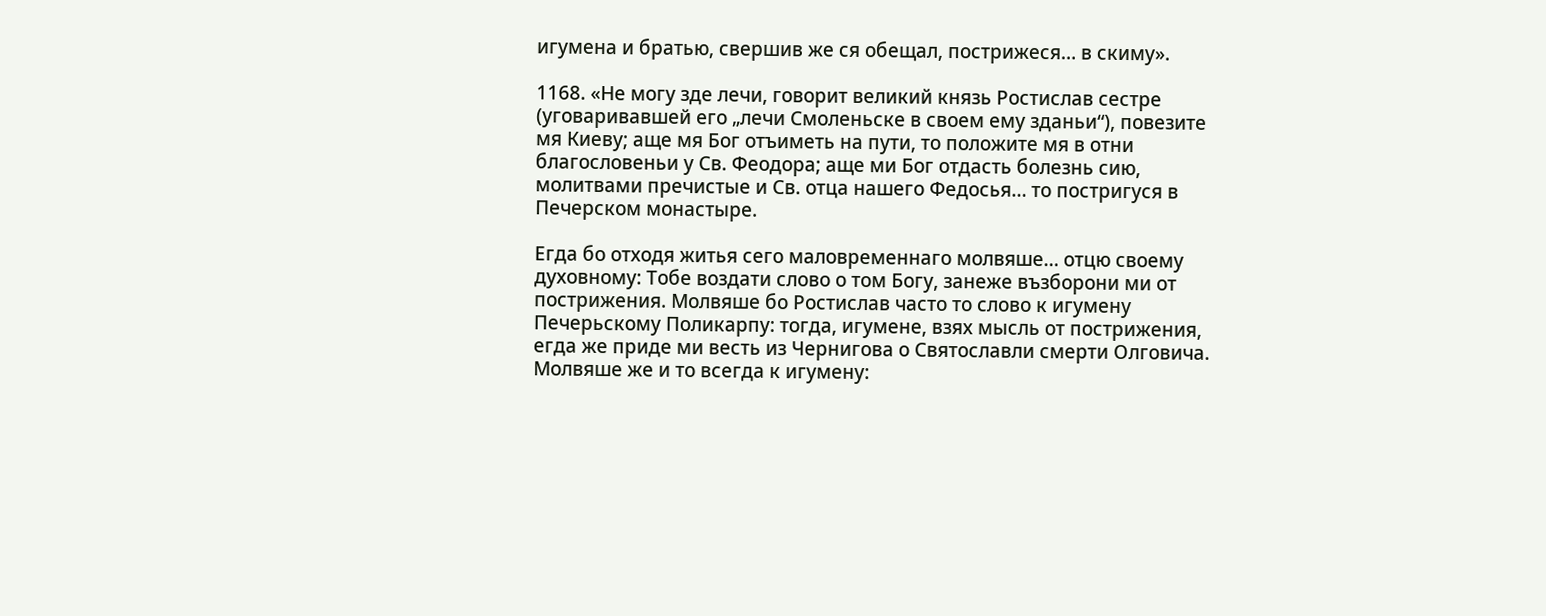игумена и братью, свершив же ся обещал, пострижеся… в скиму».

1168. «Не могу зде лечи, говорит великий князь Ростислав сестре (уговаривавшей его „лечи Смоленьске в своем ему зданьи“), повезите мя Киеву; аще мя Бог отъиметь на пути, то положите мя в отни благословеньи у Св. Феодора; аще ми Бог отдасть болезнь сию, молитвами пречистые и Св. отца нашего Федосья… то постригуся в Печерском монастыре.

Егда бо отходя житья сего маловременнаго молвяше… отцю своему духовному: Тобе воздати слово о том Богу, занеже възборони ми от пострижения. Молвяше бо Ростислав часто то слово к игумену Печерьскому Поликарпу: тогда, игумене, взях мысль от пострижения, егда же приде ми весть из Чернигова о Святославли смерти Олговича. Молвяше же и то всегда к игумену: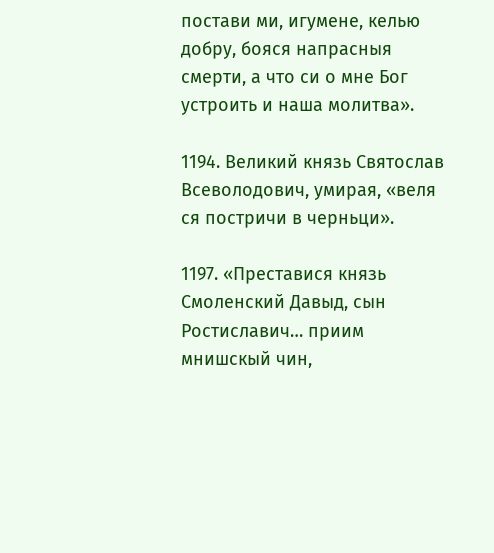постави ми, игумене, келью добру, бояся напрасныя смерти, а что си о мне Бог устроить и наша молитва».

1194. Великий князь Святослав Всеволодович, умирая, «веля ся постричи в черньци».

1197. «Преставися князь Смоленский Давыд, сын Ростиславич… приим мнишскый чин,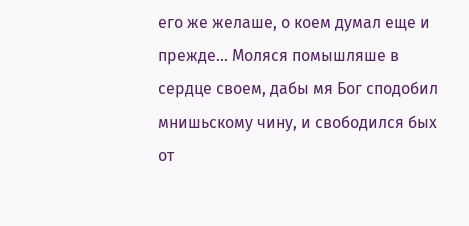его же желаше, о коем думал еще и прежде… Моляся помышляше в сердце своем, дабы мя Бог сподобил мнишьскому чину, и свободился бых от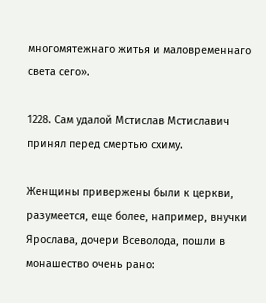многомятежнаго житья и маловременнаго света сего».

1228. Сам удалой Мстислав Мстиславич принял перед смертью схиму.

Женщины привержены были к церкви, разумеется, еще более, например, внучки Ярослава, дочери Всеволода, пошли в монашество очень рано: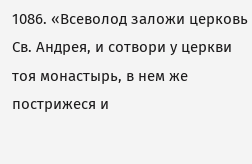1086. «Всеволод заложи церковь Св. Андрея, и сотвори у церкви тоя монастырь, в нем же пострижеся и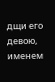дщи его девою, именем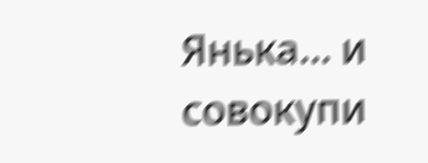Янька… и совокупи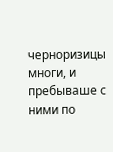черноризицы многи, и пребываше с ними по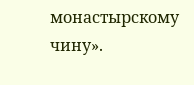монастырскому чину».